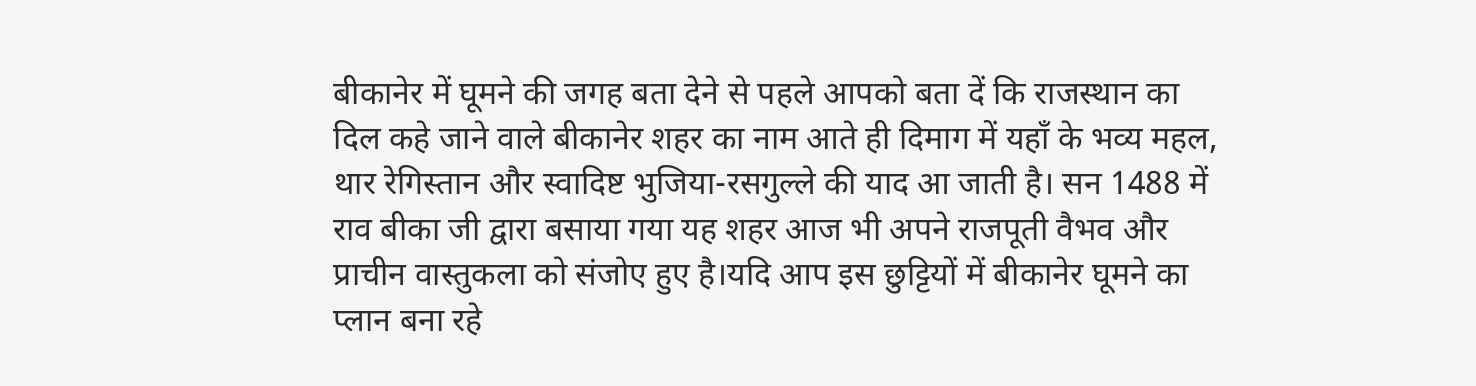बीकानेर में घूमने की जगह बता देने से पहले आपको बता दें कि राजस्थान का दिल कहे जाने वाले बीकानेर शहर का नाम आते ही दिमाग में यहाँ के भव्य महल, थार रेगिस्तान और स्वादिष्ट भुजिया-रसगुल्ले की याद आ जाती है। सन 1488 में राव बीका जी द्वारा बसाया गया यह शहर आज भी अपने राजपूती वैभव और प्राचीन वास्तुकला को संजोए हुए है।यदि आप इस छुट्टियों में बीकानेर घूमने का प्लान बना रहे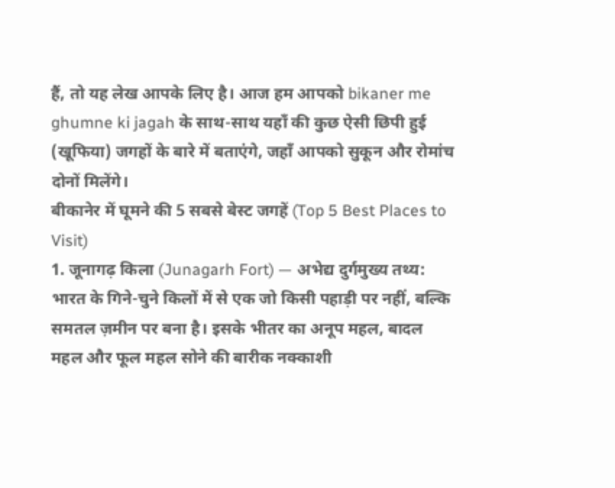हैं, तो यह लेख आपके लिए है। आज हम आपको bikaner me ghumne ki jagah के साथ-साथ यहाँ की कुछ ऐसी छिपी हुई (खूफिया) जगहों के बारे में बताएंगे, जहाँ आपको सुकून और रोमांच दोनों मिलेंगे।
बीकानेर में घूमने की 5 सबसे बेस्ट जगहें (Top 5 Best Places to Visit)
1. जूनागढ़ किला (Junagarh Fort) — अभेद्य दुर्गमुख्य तथ्य: भारत के गिने-चुने किलों में से एक जो किसी पहाड़ी पर नहीं, बल्कि समतल ज़मीन पर बना है। इसके भीतर का अनूप महल, बादल महल और फूल महल सोने की बारीक नक्काशी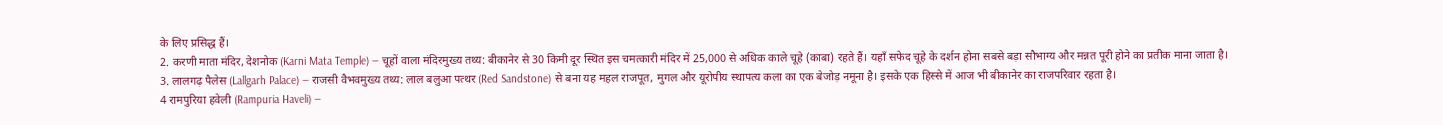के लिए प्रसिद्ध हैं।
2. करणी माता मंदिर, देशनोक (Karni Mata Temple) — चूहों वाला मंदिरमुख्य तथ्य: बीकानेर से 30 किमी दूर स्थित इस चमत्कारी मंदिर में 25,000 से अधिक काले चूहे (काबा) रहते हैं। यहाँ सफेद चूहे के दर्शन होना सबसे बड़ा सौभाग्य और मन्नत पूरी होने का प्रतीक माना जाता है।
3. लालगढ़ पैलेस (Lallgarh Palace) — राजसी वैभवमुख्य तथ्य: लाल बलुआ पत्थर (Red Sandstone) से बना यह महल राजपूत, मुगल और यूरोपीय स्थापत्य कला का एक बेजोड़ नमूना है। इसके एक हिस्से में आज भी बीकानेर का राजपरिवार रहता है।
4 रामपुरिया हवेली (Rampuria Haveli) —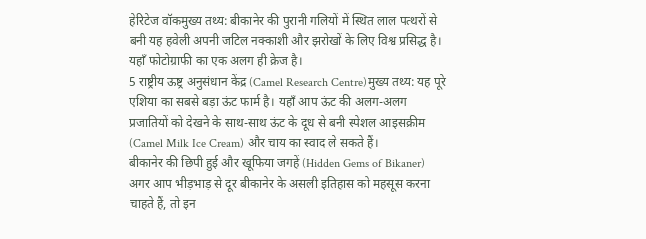हेरिटेज वॉकमुख्य तथ्य: बीकानेर की पुरानी गलियों में स्थित लाल पत्थरों से बनी यह हवेली अपनी जटिल नक्काशी और झरोखों के लिए विश्व प्रसिद्ध है। यहाँ फोटोग्राफी का एक अलग ही क्रेज है।
5 राष्ट्रीय ऊष्ट्र अनुसंधान केंद्र (Camel Research Centre)मुख्य तथ्य: यह पूरे एशिया का सबसे बड़ा ऊंट फार्म है। यहाँ आप ऊंट की अलग-अलग प्रजातियों को देखने के साथ-साथ ऊंट के दूध से बनी स्पेशल आइसक्रीम (Camel Milk Ice Cream) और चाय का स्वाद ले सकते हैं।
बीकानेर की छिपी हुई और खूफिया जगहें (Hidden Gems of Bikaner)
अगर आप भीड़भाड़ से दूर बीकानेर के असली इतिहास को महसूस करना चाहते हैं, तो इन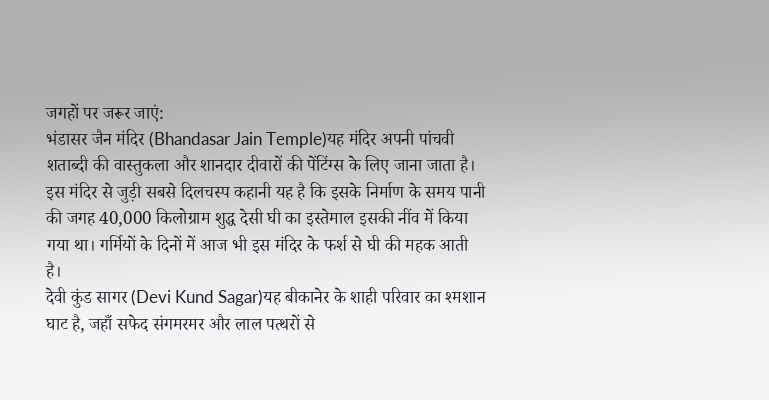जगहों पर जरूर जाएं:
भंडासर जैन मंदिर (Bhandasar Jain Temple)यह मंदिर अपनी पांचवी शताब्दी की वास्तुकला और शानदार दीवारों की पेंटिंग्स के लिए जाना जाता है। इस मंदिर से जुड़ी सबसे दिलचस्प कहानी यह है कि इसके निर्माण के समय पानी की जगह 40,000 किलोग्राम शुद्ध देसी घी का इस्तेमाल इसकी नींव में किया गया था। गर्मियों के दिनों में आज भी इस मंदिर के फर्श से घी की महक आती है।
देवी कुंड सागर (Devi Kund Sagar)यह बीकानेर के शाही परिवार का श्मशान घाट है, जहाँ सफेद संगमरमर और लाल पत्थरों से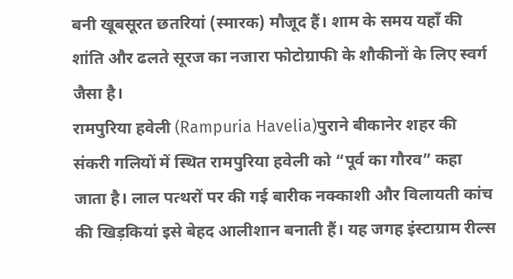बनी खूबसूरत छतरियां (स्मारक) मौजूद हैं। शाम के समय यहाँ की शांति और ढलते सूरज का नजारा फोटोग्राफी के शौकीनों के लिए स्वर्ग जैसा है।
रामपुरिया हवेली (Rampuria Havelia)पुराने बीकानेर शहर की संकरी गलियों में स्थित रामपुरिया हवेली को “पूर्व का गौरव” कहा जाता है। लाल पत्थरों पर की गई बारीक नक्काशी और विलायती कांच की खिड़कियां इसे बेहद आलीशान बनाती हैं। यह जगह इंस्टाग्राम रील्स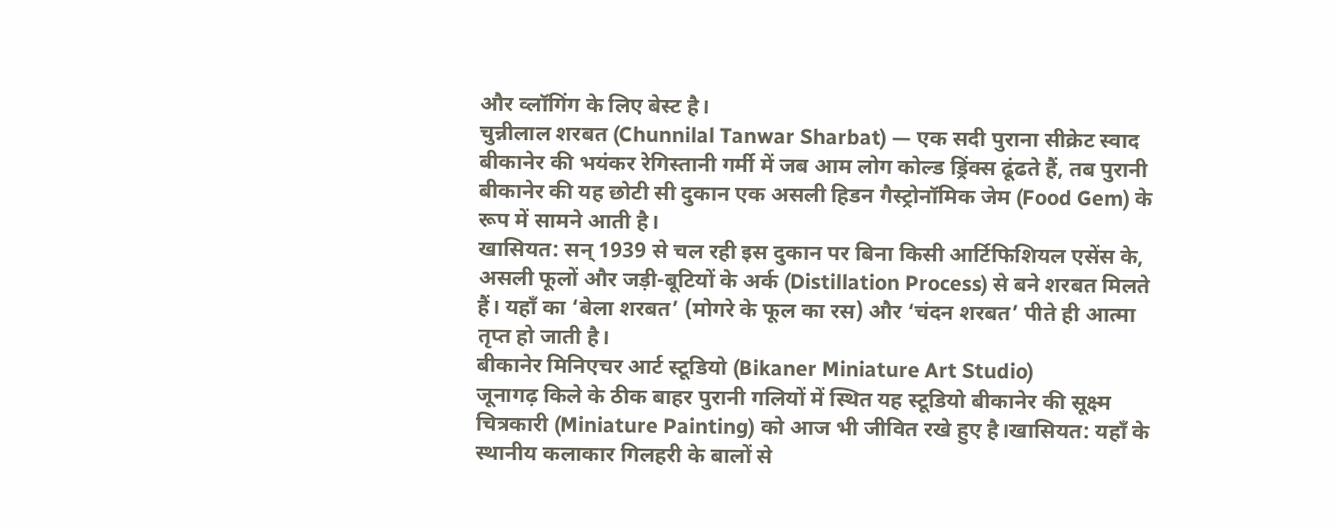और व्लॉगिंग के लिए बेस्ट है।
चुन्नीलाल शरबत (Chunnilal Tanwar Sharbat) — एक सदी पुराना सीक्रेट स्वाद
बीकानेर की भयंकर रेगिस्तानी गर्मी में जब आम लोग कोल्ड ड्रिंक्स ढूंढते हैं, तब पुरानी बीकानेर की यह छोटी सी दुकान एक असली हिडन गैस्ट्रोनॉमिक जेम (Food Gem) के रूप में सामने आती है।
खासियत: सन् 1939 से चल रही इस दुकान पर बिना किसी आर्टिफिशियल एसेंस के, असली फूलों और जड़ी-बूटियों के अर्क (Distillation Process) से बने शरबत मिलते हैं। यहाँ का ‘बेला शरबत’ (मोगरे के फूल का रस) और ‘चंदन शरबत’ पीते ही आत्मा तृप्त हो जाती है।
बीकानेर मिनिएचर आर्ट स्टूडियो (Bikaner Miniature Art Studio)
जूनागढ़ किले के ठीक बाहर पुरानी गलियों में स्थित यह स्टूडियो बीकानेर की सूक्ष्म चित्रकारी (Miniature Painting) को आज भी जीवित रखे हुए है।खासियत: यहाँ के स्थानीय कलाकार गिलहरी के बालों से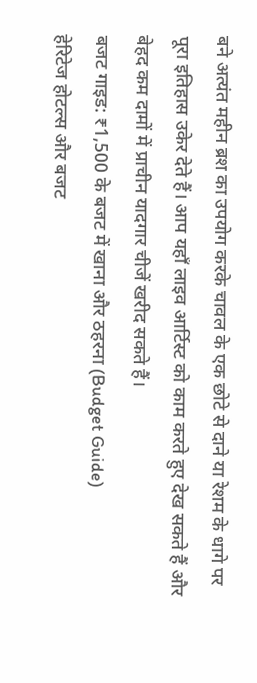बने अत्यंत महीन ब्रश का उपयोग करके चावल के एक छोटे से दाने या रेशम के धागे पर पूरा इतिहास उकेर देते हैं। आप यहाँ लाइव आर्टिस्ट को काम करते हुए देख सकते हैं और बेहद कम दामों में प्राचीन यादगार चीजें खरीद सकते हैं।
बजट गाइड: ₹1,500 के बजट में खाना और ठहरना (Budget Guide)
हेरिटेज होटल्स और बजट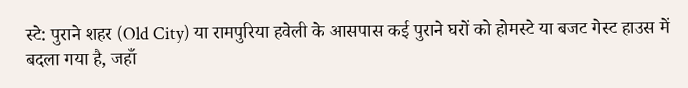स्टे: पुराने शहर (Old City) या रामपुरिया हवेली के आसपास कई पुराने घरों को होमस्टे या बजट गेस्ट हाउस में बदला गया है, जहाँ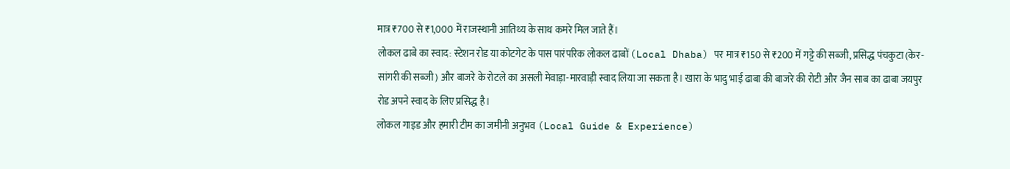मात्र ₹700 से ₹1,000 में राजस्थानी आतिथ्य के साथ कमरे मिल जाते हैं।
लोकल ढाबे का स्वाद: स्टेशन रोड या कोटगेट के पास पारंपरिक लोकल ढाबों (Local Dhaba) पर मात्र ₹150 से ₹200 में गट्टे की सब्जी, प्रसिद्ध पंचकुटा (केर-सांगरी की सब्जी) और बाजरे के रोटले का असली मेवाड़ा-मारवाड़ी स्वाद लिया जा सकता है। खारा के भादु भाई ढाबा की बाजरे की रोटी और जैन साब का ढाबा जयपुर रोड अपने स्वाद के लिए प्रसिद्ध है।
लोकल गाइड और हमारी टीम का जमीनी अनुभव (Local Guide & Experience)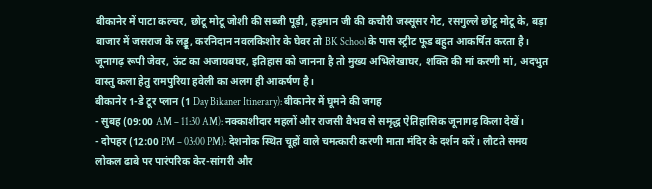बीकानेर में पाटा कल्चर, छोटू मोटू जोशी की सब्जी पूड़ी, हड़मान जी की कचौरी जस्सूसर गेट, रसगुल्ले छोटू मोटू के, बड़ा बाजार में जसराज के लड्डू, करनिदान नवलकिशोर के घेवर तो BK School के पास स्ट्रीट फूड बहुत आकर्षित करता है। जूनागढ़ रूपी जेवर, ऊंट का अजायबघर, इतिहास को जानना है तो मुख्य अभिलेखाघर, शक्ति की मां करणी मां, अदभुत वास्तु कला हेतु रामपुरिया हवेली का अलग ही आकर्षण है।
बीकानेर 1-डे टूर प्लान (1 Day Bikaner Itinerary): बीकानेर में घूमने की जगह
- सुबह (09:00 AM – 11:30 AM): नक्काशीदार महलों और राजसी वैभव से समृद्ध ऐतिहासिक जूनागढ़ किला देखें।
- दोपहर (12:00 PM – 03:00 PM): देशनोक स्थित चूहों वाले चमत्कारी करणी माता मंदिर के दर्शन करें। लौटते समय लोकल ढाबे पर पारंपरिक केर-सांगरी और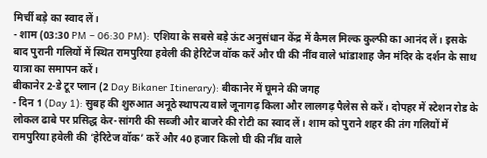मिर्ची बड़े का स्वाद लें।
- शाम (03:30 PM – 06:30 PM): एशिया के सबसे बड़े ऊंट अनुसंधान केंद्र में कैमल मिल्क कुल्फी का आनंद लें। इसके बाद पुरानी गलियों में स्थित रामपुरिया हवेली की हेरिटेज वॉक करें और घी की नींव वाले भांडाशाह जैन मंदिर के दर्शन के साथ यात्रा का समापन करें।
बीकानेर 2-डे टूर प्लान (2 Day Bikaner Itinerary): बीकानेर में घूमने की जगह
- दिन 1 (Day 1): सुबह की शुरुआत अनूठे स्थापत्य वाले जूनागढ़ किला और लालगढ़ पैलेस से करें। दोपहर में स्टेशन रोड के लोकल ढाबे पर प्रसिद्ध केर-सांगरी की सब्जी और बाजरे की रोटी का स्वाद लें। शाम को पुराने शहर की तंग गलियों में रामपुरिया हवेली की ‘हेरिटेज वॉक’ करें और 40 हजार किलो घी की नींव वाले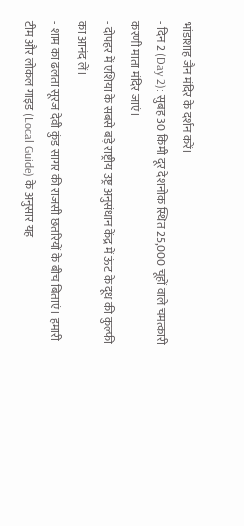भांडाशाह जैन मंदिर के दर्शन करें।
- दिन 2 (Day 2): सुबह 30 किमी दूर देशनोक स्थित 25,000 चूहों वाले चमत्कारी करणी माता मंदिर जाएं।
- दोपहर में एशिया के सबसे बड़े राष्ट्रीय उष्ट्र अनुसंधान केंद्र में ऊंट के दूध की कुल्फी का आनंद लें।
- शाम का ढलता सूरज देवी कुंड सागर की राजसी छतरियों के बीच बिताएं। हमारी टीम और लोकल गाइड (Local Guide) के अनुसार यह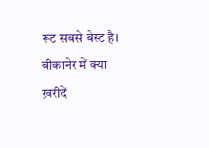रूट सबसे बेस्ट है।
बीकानेर में क्या ख़रीदें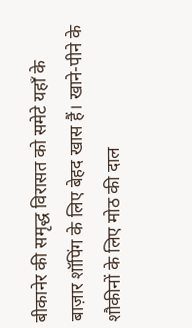बीकानेर की समृद्ध विरासत को समेटे यहाँ के बाज़ार शॉपिंग के लिए बेहद खास हैं। खाने-पीने के शौकीनों के लिए मोठ की दाल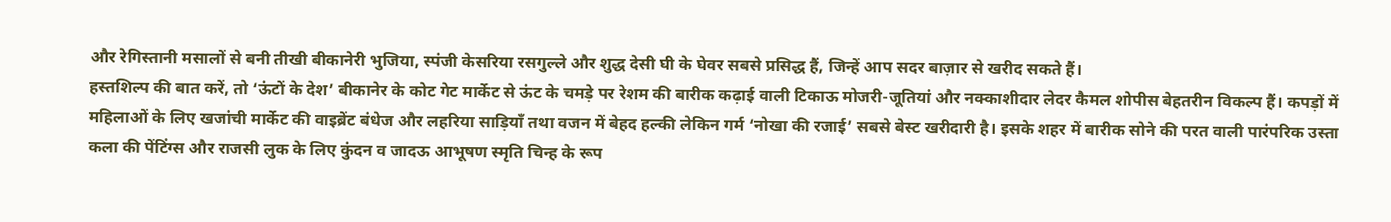और रेगिस्तानी मसालों से बनी तीखी बीकानेरी भुजिया, स्पंजी केसरिया रसगुल्ले और शुद्ध देसी घी के घेवर सबसे प्रसिद्ध हैं, जिन्हें आप सदर बाज़ार से खरीद सकते हैं।
हस्तशिल्प की बात करें, तो ‘ऊंटों के देश’ बीकानेर के कोट गेट मार्केट से ऊंट के चमड़े पर रेशम की बारीक कढ़ाई वाली टिकाऊ मोजरी-जूतियां और नक्काशीदार लेदर कैमल शोपीस बेहतरीन विकल्प हैं। कपड़ों में महिलाओं के लिए खजांची मार्केट की वाइब्रेंट बंधेज और लहरिया साड़ियाँ तथा वजन में बेहद हल्की लेकिन गर्म ‘नोखा की रजाई’ सबसे बेस्ट खरीदारी है। इसके शहर में बारीक सोने की परत वाली पारंपरिक उस्ता कला की पेंटिंग्स और राजसी लुक के लिए कुंदन व जादऊ आभूषण स्मृति चिन्ह के रूप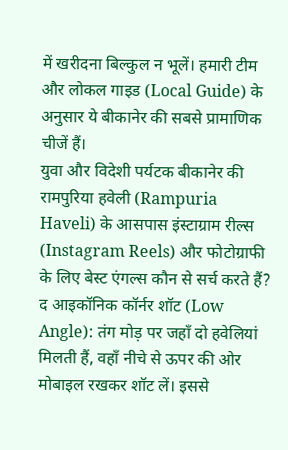में खरीदना बिल्कुल न भूलें। हमारी टीम और लोकल गाइड (Local Guide) के अनुसार ये बीकानेर की सबसे प्रामाणिक चीजें हैं।
युवा और विदेशी पर्यटक बीकानेर की रामपुरिया हवेली (Rampuria Haveli) के आसपास इंस्टाग्राम रील्स (Instagram Reels) और फोटोग्राफी के लिए बेस्ट एंगल्स कौन से सर्च करते हैं?
द आइकॉनिक कॉर्नर शॉट (Low Angle): तंग मोड़ पर जहाँ दो हवेलियां मिलती हैं, वहाँ नीचे से ऊपर की ओर मोबाइल रखकर शॉट लें। इससे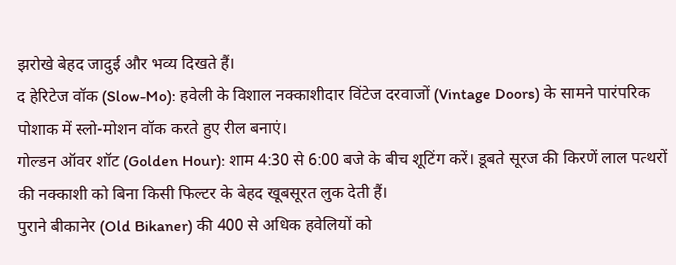झरोखे बेहद जादुई और भव्य दिखते हैं।
द हेरिटेज वॉक (Slow-Mo): हवेली के विशाल नक्काशीदार विंटेज दरवाजों (Vintage Doors) के सामने पारंपरिक पोशाक में स्लो-मोशन वॉक करते हुए रील बनाएं।
गोल्डन ऑवर शॉट (Golden Hour): शाम 4:30 से 6:00 बजे के बीच शूटिंग करें। डूबते सूरज की किरणें लाल पत्थरों की नक्काशी को बिना किसी फिल्टर के बेहद खूबसूरत लुक देती हैं।
पुराने बीकानेर (Old Bikaner) की 400 से अधिक हवेलियों को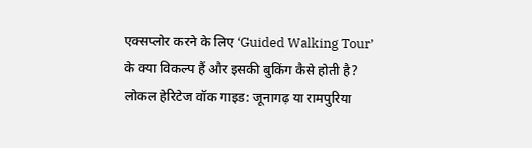एक्सप्लोर करने के लिए ‘Guided Walking Tour’ के क्या विकल्प हैं और इसकी बुकिंग कैसे होती है?
लोकल हेरिटेज वॉक गाइड: जूनागढ़ या रामपुरिया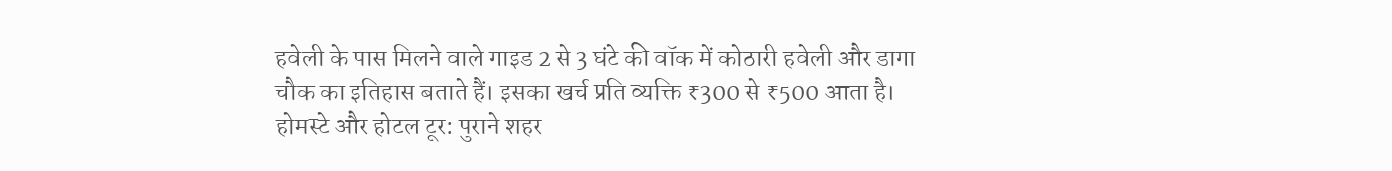हवेली के पास मिलने वाले गाइड 2 से 3 घंटे की वॉक में कोठारी हवेली और डागा चौक का इतिहास बताते हैं। इसका खर्च प्रति व्यक्ति ₹300 से ₹500 आता है।
होमस्टे और होटल टूर: पुराने शहर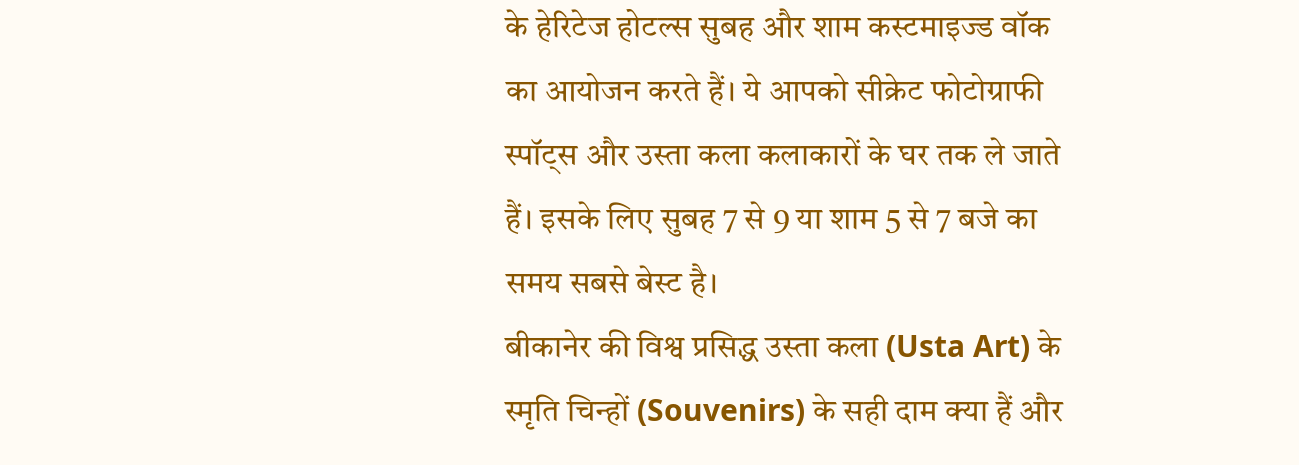के हेरिटेज होटल्स सुबह और शाम कस्टमाइज्ड वॉक का आयोजन करते हैं। ये आपको सीक्रेट फोटोग्राफी स्पॉट्स और उस्ता कला कलाकारों के घर तक ले जाते हैं। इसके लिए सुबह 7 से 9 या शाम 5 से 7 बजे का समय सबसे बेस्ट है।
बीकानेर की विश्व प्रसिद्ध उस्ता कला (Usta Art) के स्मृति चिन्हों (Souvenirs) के सही दाम क्या हैं और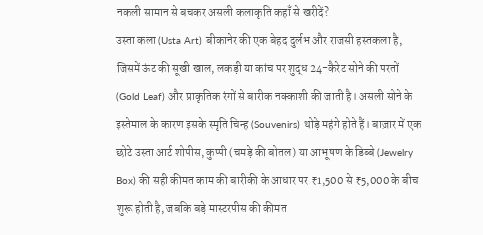नकली सामान से बचकर असली कलाकृति कहाँ से खरीदें?
उस्ता कला (Usta Art) बीकानेर की एक बेहद दुर्लभ और राजसी हस्तकला है, जिसमें ऊंट की सूखी खाल, लकड़ी या कांच पर शुद्ध 24-कैरेट सोने की परतों (Gold Leaf) और प्राकृतिक रंगों से बारीक नक्काशी की जाती है। असली सोने के इस्तेमाल के कारण इसके स्मृति चिन्ह (Souvenirs) थोड़े महंगे होते हैं। बाज़ार में एक छोटे उस्ता आर्ट शोपीस, कुप्पी (चमड़े की बोतल) या आभूषण के डिब्बे (Jewelry Box) की सही कीमत काम की बारीकी के आधार पर ₹1,500 से ₹5,000 के बीच शुरू होती है, जबकि बड़े मास्टरपीस की कीमत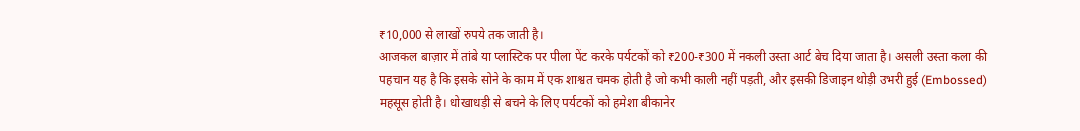₹10,000 से लाखों रुपये तक जाती है।
आजकल बाज़ार में तांबे या प्लास्टिक पर पीला पेंट करके पर्यटकों को ₹200-₹300 में नकली उस्ता आर्ट बेच दिया जाता है। असली उस्ता कला की पहचान यह है कि इसके सोने के काम में एक शाश्वत चमक होती है जो कभी काली नहीं पड़ती, और इसकी डिजाइन थोड़ी उभरी हुई (Embossed) महसूस होती है। धोखाधड़ी से बचने के लिए पर्यटकों को हमेशा बीकानेर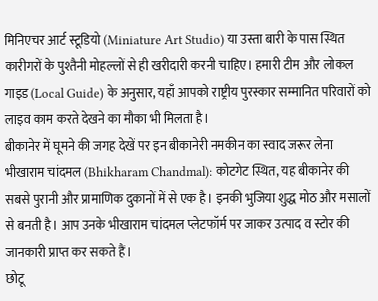मिनिएचर आर्ट स्टूडियो (Miniature Art Studio) या उस्ता बारी के पास स्थित कारीगरों के पुश्तैनी मोहल्लों से ही खरीदारी करनी चाहिए। हमारी टीम और लोकल गाइड (Local Guide) के अनुसार, यहाँ आपको राष्ट्रीय पुरस्कार सम्मानित परिवारों को लाइव काम करते देखने का मौका भी मिलता है।
बीकानेर में घूमने की जगह देखें पर इन बीकानेरी नमकीन का स्वाद जरूर लेना
भीखाराम चांदमल (Bhikharam Chandmal): कोटगेट स्थित, यह बीकानेर की सबसे पुरानी और प्रामाणिक दुकानों में से एक है। इनकी भुजिया शुद्ध मोठ और मसालों से बनती है। आप उनके भीखाराम चांदमल प्लेटफॉर्म पर जाकर उत्पाद व स्टोर की जानकारी प्राप्त कर सकते हैं।
छोटू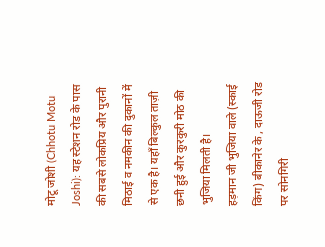मोटू जोशी (Chhotu Motu Joshi): यह स्टेशन रोड के पास की सबसे लोकप्रिय और पुरानी मिठाई व नमकीन की दुकानों में से एक है। यहाँ बिल्कुल ताज़ी छनी हुई और कुरकुरी मोठ की भुजिया मिलती है।
हड़मान जी भुजिया वाले (स्काई किंग) बीकानेर के , दाऊजी रोड पर सोनगिरी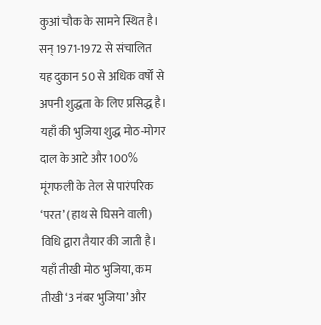कुआं चौक के सामने स्थित है। सन् 1971-1972 से संचालित यह दुकान 50 से अधिक वर्षों से अपनी शुद्धता के लिए प्रसिद्ध है। यहाँ की भुजिया शुद्ध मोठ-मोगर दाल के आटे और 100% मूंगफली के तेल से पारंपरिक ‘परत’ (हाथ से घिसने वाली) विधि द्वारा तैयार की जाती है। यहाँ तीखी मोठ भुजिया, कम तीखी ‘3 नंबर भुजिया’ और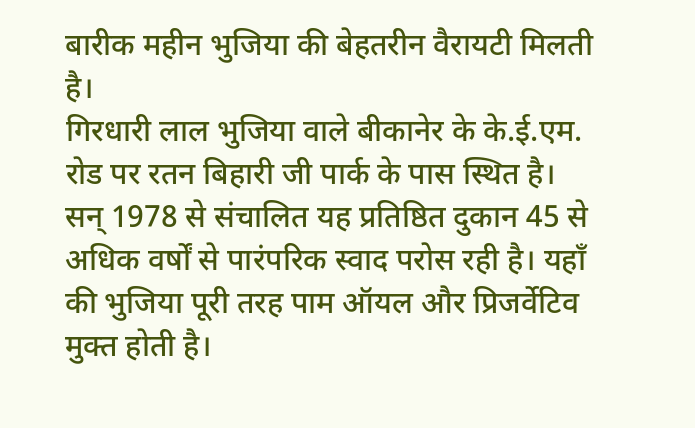बारीक महीन भुजिया की बेहतरीन वैरायटी मिलती है।
गिरधारी लाल भुजिया वाले बीकानेर के के.ई.एम. रोड पर रतन बिहारी जी पार्क के पास स्थित है। सन् 1978 से संचालित यह प्रतिष्ठित दुकान 45 से अधिक वर्षों से पारंपरिक स्वाद परोस रही है। यहाँ की भुजिया पूरी तरह पाम ऑयल और प्रिजर्वेटिव मुक्त होती है।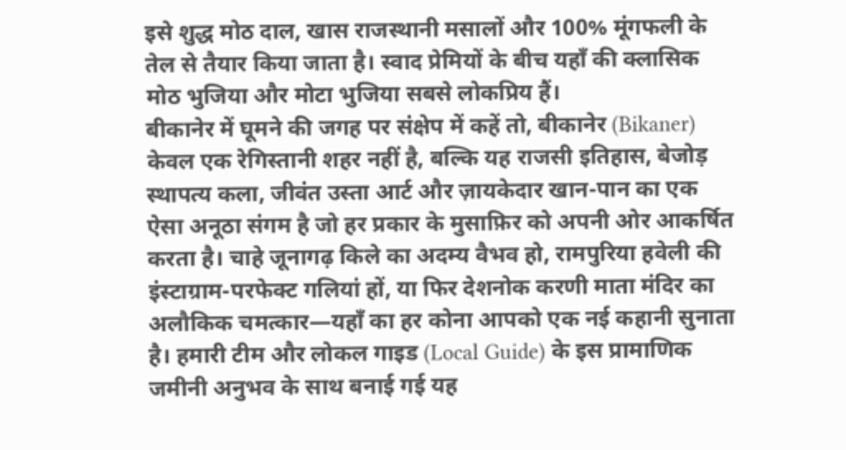इसे शुद्ध मोठ दाल, खास राजस्थानी मसालों और 100% मूंगफली के तेल से तैयार किया जाता है। स्वाद प्रेमियों के बीच यहाँ की क्लासिक मोठ भुजिया और मोटा भुजिया सबसे लोकप्रिय हैं।
बीकानेर में घूमने की जगह पर संक्षेप में कहें तो, बीकानेर (Bikaner) केवल एक रेगिस्तानी शहर नहीं है, बल्कि यह राजसी इतिहास, बेजोड़ स्थापत्य कला, जीवंत उस्ता आर्ट और ज़ायकेदार खान-पान का एक ऐसा अनूठा संगम है जो हर प्रकार के मुसाफ़िर को अपनी ओर आकर्षित करता है। चाहे जूनागढ़ किले का अदम्य वैभव हो, रामपुरिया हवेली की इंस्टाग्राम-परफेक्ट गलियां हों, या फिर देशनोक करणी माता मंदिर का अलौकिक चमत्कार—यहाँ का हर कोना आपको एक नई कहानी सुनाता है। हमारी टीम और लोकल गाइड (Local Guide) के इस प्रामाणिक जमीनी अनुभव के साथ बनाई गई यह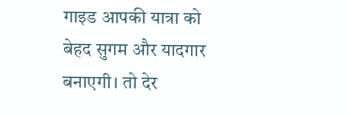गाइड आपकी यात्रा को बेहद सुगम और यादगार बनाएगी। तो देर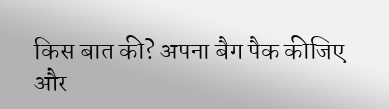किस बात की? अपना बैग पैक कीजिए और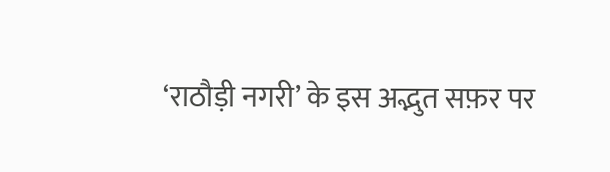‘राठौड़ी नगरी’ के इस अद्भुत सफ़र पर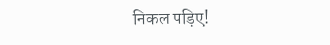निकल पड़िए!